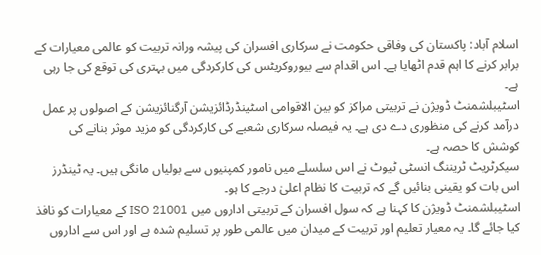اسلام آباد: پاکستان کی وفاقی حکومت نے سرکاری افسران کی پیشہ ورانہ تربیت کو عالمی معیارات کے برابر کرنے کا اہم قدم اٹھایا ہے۔ اس اقدام سے بیوروکریٹس کی کارکردگی میں بہتری کی توقع کی جا رہی ہے۔
اسٹیبلشمنٹ ڈویژن نے تربیتی مراکز کو بین الاقوامی اسٹینڈرڈائزیشن آرگنائزیشن کے اصولوں پر عمل درآمد کرنے کی منظوری دے دی ہے۔ یہ فیصلہ سرکاری شعبے کی کارکردگی کو مزید موثر بنانے کی کوشش کا حصہ ہے۔
سیکرٹریٹ ٹریننگ انسٹی ٹیوٹ نے اس سلسلے میں نامور کمپنیوں سے بولیاں مانگی ہیں۔ یہ ٹینڈرز اس بات کو یقینی بنائیں گے کہ تربیت کا نظام اعلیٰ درجے کا ہو۔
اسٹیبلشمنٹ ڈویژن کا کہنا ہے کہ سول افسران کے تربیتی اداروں میں ISO 21001 کے معیارات کو نافذ کیا جائے گا۔ یہ معیار تعلیم اور تربیت کے میدان میں عالمی طور پر تسلیم شدہ ہے اور اس سے اداروں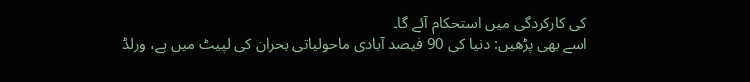کی کارکردگی میں استحکام آئے گا۔
اسے بھی پڑھیں: دنیا کی 90 فیصد آبادی ماحولیاتی بحران کی لپیٹ میں ہے، ورلڈ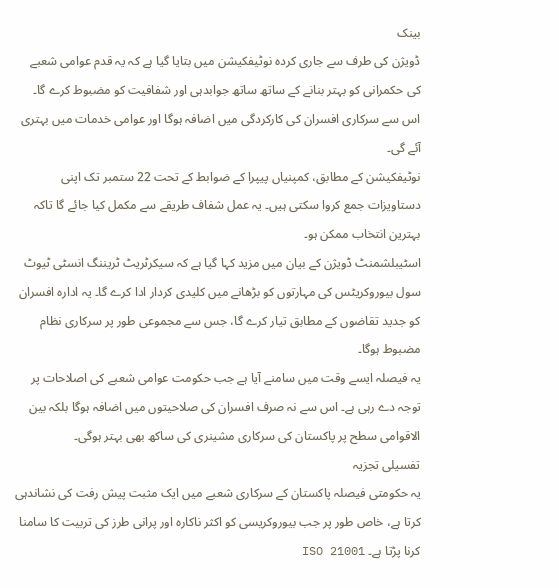بینک
ڈویژن کی طرف سے جاری کردہ نوٹیفکیشن میں بتایا گیا ہے کہ یہ قدم عوامی شعبے کی حکمرانی کو بہتر بنانے کے ساتھ ساتھ جوابدہی اور شفافیت کو مضبوط کرے گا۔ اس سے سرکاری افسران کی کارکردگی میں اضافہ ہوگا اور عوامی خدمات میں بہتری آئے گی۔
نوٹیفکیشن کے مطابق، کمپنیاں پیپرا کے ضوابط کے تحت 22 ستمبر تک اپنی دستاویزات جمع کروا سکتی ہیں۔ یہ عمل شفاف طریقے سے مکمل کیا جائے گا تاکہ بہترین انتخاب ممکن ہو۔
اسٹیبلشمنٹ ڈویژن کے بیان میں مزید کہا گیا ہے کہ سیکرٹریٹ ٹریننگ انسٹی ٹیوٹ سول بیوروکریٹس کی مہارتوں کو بڑھانے میں کلیدی کردار ادا کرے گا۔ یہ ادارہ افسران کو جدید تقاضوں کے مطابق تیار کرے گا، جس سے مجموعی طور پر سرکاری نظام مضبوط ہوگا۔
یہ فیصلہ ایسے وقت میں سامنے آیا ہے جب حکومت عوامی شعبے کی اصلاحات پر توجہ دے رہی ہے۔ اس سے نہ صرف افسران کی صلاحیتوں میں اضافہ ہوگا بلکہ بین الاقوامی سطح پر پاکستان کی سرکاری مشینری کی ساکھ بھی بہتر ہوگی۔
تفسیلی تجزیہ
یہ حکومتی فیصلہ پاکستان کے سرکاری شعبے میں ایک مثبت پیش رفت کی نشاندہی کرتا ہے، خاص طور پر جب بیوروکریسی کو اکثر ناکارہ اور پرانی طرز کی تربیت کا سامنا کرنا پڑتا ہے۔ ISO 21001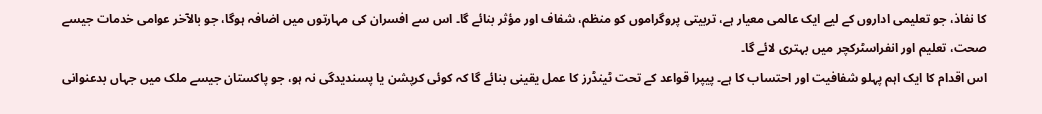کا نفاذ، جو تعلیمی اداروں کے لیے ایک عالمی معیار ہے، تربیتی پروگراموں کو منظم، شفاف اور مؤثر بنائے گا۔ اس سے افسران کی مہارتوں میں اضافہ ہوگا، جو بالآخر عوامی خدمات جیسے صحت، تعلیم اور انفراسٹرکچر میں بہتری لائے گا۔
اس اقدام کا ایک اہم پہلو شفافیت اور احتساب کا ہے۔ پیپرا قواعد کے تحت ٹینڈرز کا عمل یقینی بنائے گا کہ کوئی کرپشن یا پسندیدگی نہ ہو، جو پاکستان جیسے ملک میں جہاں بدعنوانی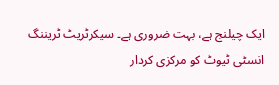ایک چیلنج ہے، بہت ضروری ہے۔ سیکرٹریٹ ٹریننگ انسٹی ٹیوٹ کو مرکزی کردار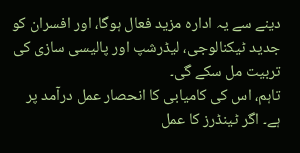دینے سے یہ ادارہ مزید فعال ہوگا، اور افسران کو جدید ٹیکنالوجی، لیڈرشپ اور پالیسی سازی کی تربیت مل سکے گی۔
تاہم، اس کی کامیابی کا انحصار عمل درآمد پر ہے۔ اگر ٹینڈرز کا عمل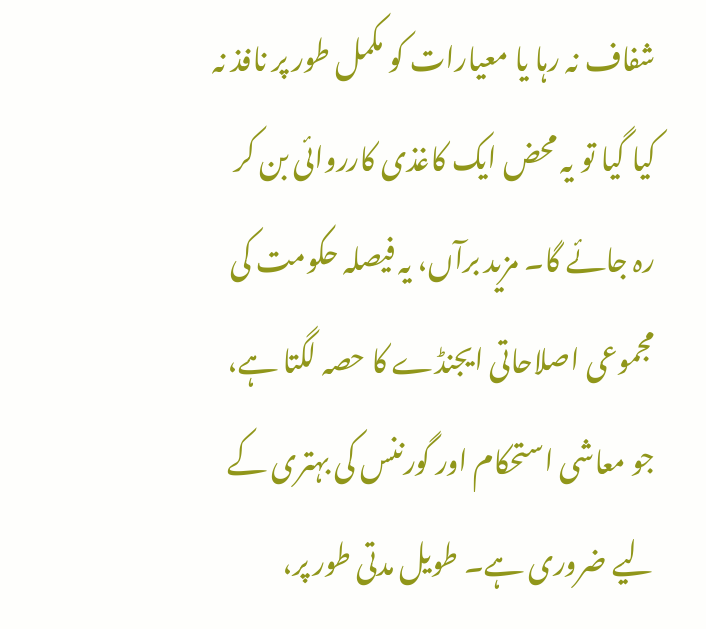شفاف نہ رہا یا معیارات کو مکمل طور پر نافذ نہ کیا گیا تو یہ محض ایک کاغذی کارروائی بن کر رہ جائے گا۔ مزید برآں، یہ فیصلہ حکومت کی مجموعی اصلاحاتی ایجنڈے کا حصہ لگتا ہے، جو معاشی استحکام اور گورننس کی بہتری کے لیے ضروری ہے۔ طویل مدتی طور پر،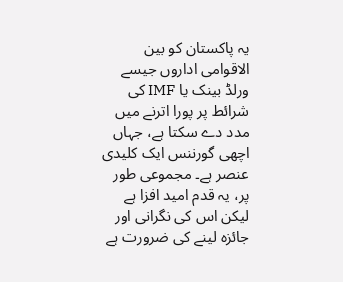یہ پاکستان کو بین الاقوامی اداروں جیسے ورلڈ بینک یا IMF کی شرائط پر پورا اترنے میں مدد دے سکتا ہے، جہاں اچھی گورننس ایک کلیدی عنصر ہے۔ مجموعی طور پر، یہ قدم امید افزا ہے لیکن اس کی نگرانی اور جائزہ لینے کی ضرورت ہے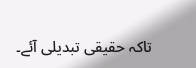تاکہ حقیقی تبدیلی آئے۔